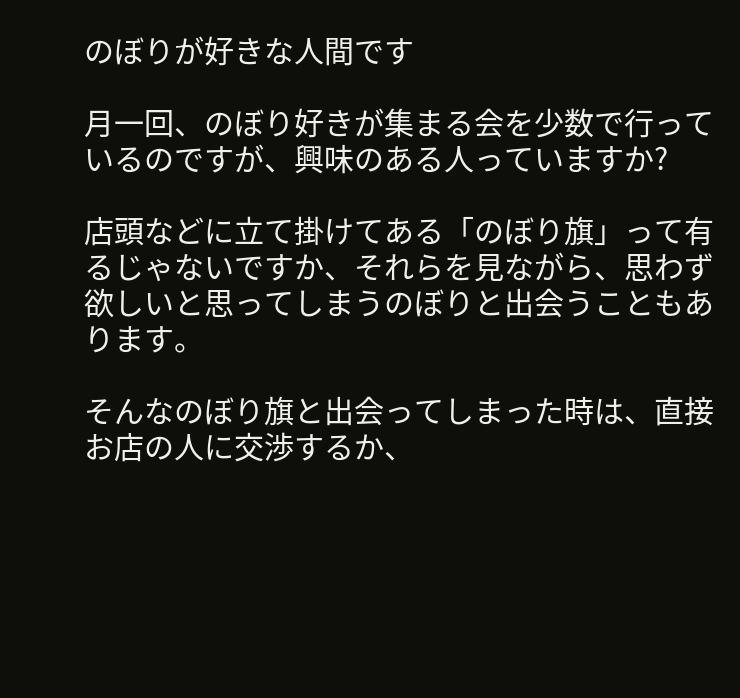のぼりが好きな人間です

月一回、のぼり好きが集まる会を少数で行っているのですが、興味のある人っていますか?

店頭などに立て掛けてある「のぼり旗」って有るじゃないですか、それらを見ながら、思わず欲しいと思ってしまうのぼりと出会うこともあります。

そんなのぼり旗と出会ってしまった時は、直接お店の人に交渉するか、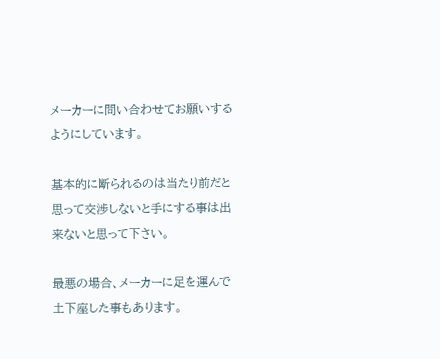メーカーに問い合わせてお願いするようにしています。

基本的に断られるのは当たり前だと思って交渉しないと手にする事は出来ないと思って下さい。

最悪の場合、メーカーに足を運んで土下座した事もあります。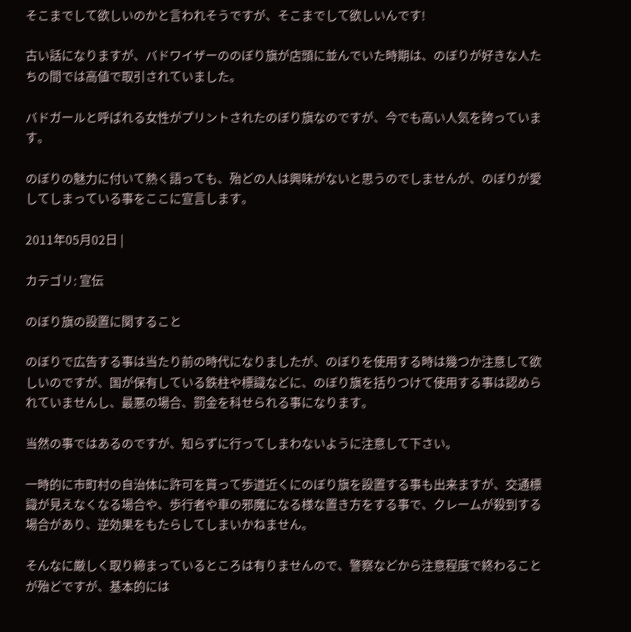そこまでして欲しいのかと言われそうですが、そこまでして欲しいんです!

古い話になりますが、バドワイザーののぼり旗が店頭に並んでいた時期は、のぼりが好きな人たちの間では高値で取引されていました。

バドガールと呼ばれる女性がプリントされたのぼり旗なのですが、今でも高い人気を誇っています。

のぼりの魅力に付いて熱く語っても、殆どの人は興味がないと思うのでしませんが、のぼりが愛してしまっている事をここに宣言します。

2011年05月02日 |

カテゴリ: 宣伝

のぼり旗の設置に関すること

のぼりで広告する事は当たり前の時代になりましたが、のぼりを使用する時は幾つか注意して欲しいのですが、国が保有している鉄柱や標識などに、のぼり旗を括りつけて使用する事は認められていませんし、最悪の場合、罰金を科せられる事になります。

当然の事ではあるのですが、知らずに行ってしまわないように注意して下さい。

一時的に市町村の自治体に許可を貰って歩道近くにのぼり旗を設置する事も出来ますが、交通標識が見えなくなる場合や、歩行者や車の邪魔になる様な置き方をする事で、クレームが殺到する場合があり、逆効果をもたらしてしまいかねません。

そんなに厳しく取り締まっているところは有りませんので、警察などから注意程度で終わることが殆どですが、基本的には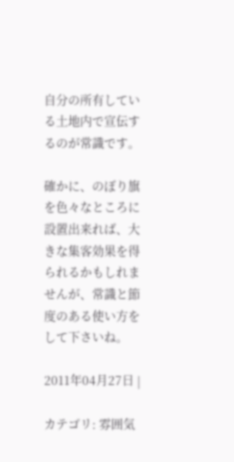自分の所有している土地内で宣伝するのが常識です。

確かに、のぼり旗を色々なところに設置出来れば、大きな集客効果を得られるかもしれませんが、常識と節度のある使い方をして下さいね。

2011年04月27日 |

カテゴリ: 雰囲気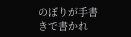のぼりが手書きで書かれ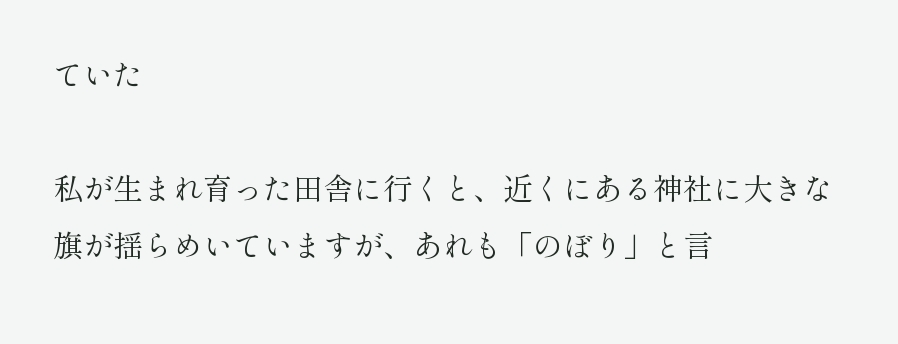ていた

私が生まれ育った田舎に行くと、近くにある神社に大きな旗が揺らめいていますが、あれも「のぼり」と言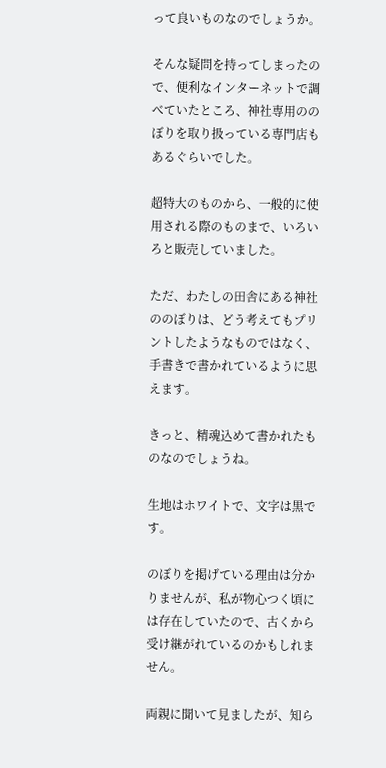って良いものなのでしょうか。

そんな疑問を持ってしまったので、便利なインターネットで調べていたところ、神社専用ののぼりを取り扱っている専門店もあるぐらいでした。

超特大のものから、一般的に使用される際のものまで、いろいろと販売していました。

ただ、わたしの田舎にある神社ののぼりは、どう考えてもプリントしたようなものではなく、手書きで書かれているように思えます。

きっと、精魂込めて書かれたものなのでしょうね。

生地はホワイトで、文字は黒です。

のぼりを掲げている理由は分かりませんが、私が物心つく頃には存在していたので、古くから受け継がれているのかもしれません。

両親に聞いて見ましたが、知ら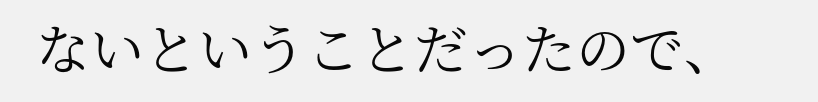ないということだったので、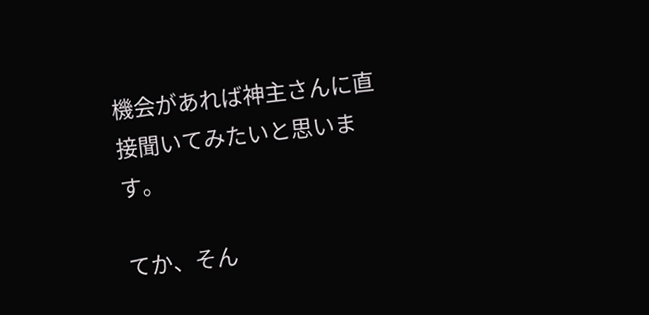機会があれば神主さんに直接聞いてみたいと思います。

てか、そん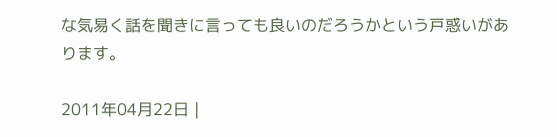な気易く話を聞きに言っても良いのだろうかという戸惑いがあります。

2011年04月22日 |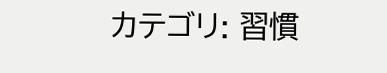カテゴリ: 習慣